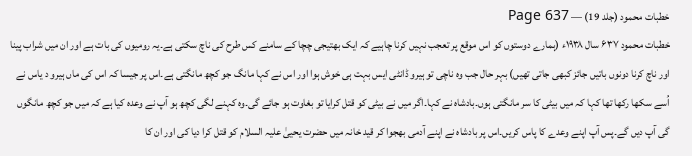خطبات محمود (جلد 19) — Page 637
خطبات محمود ۶۳۷ سال ۱۹۳۸ء (ہمارے دوستوں کو اس موقع پر تعجب نہیں کرنا چاہیے کہ ایک بھتیجی چچا کے سامنے کس طرح کی ناچ سکتی ہے۔یہ رومیوں کی بات ہے اور ان میں شراب پینا اور ناچ کرنا دونوں باتیں جائز کبھی جاتی تھیں) بہر حال جب وہ ناچی تو ہیرو ڈانٹی ایس بہت ہی خوش ہوا اور اس نے کہا مانگ جو کچھ مانگتی ہے۔اس پر جیسا کہ اس کی ماں ہیرو د یاس نے اُسے سکھا رکھا تھا کہا کہ میں بیٹی کا سر مانگتی ہوں۔بادشاہ نے کہا۔اگر میں نے بیٹی کو قتل کرایا تو بغاوت ہو جائے گی۔وہ کہنے لگی کچھ ہو آپ نے وعدہ کیا ہے کہ میں جو کچھ مانگوں گی آپ دیں گے۔پس آپ اپنے وعدے کا پاس کریں۔اس پر بادشاہ نے اپنے آدمی بھجوا کر قید خانہ میں حضرت یحییٰ علیہ السلام کو قتل کرا دیا کی اور ان کا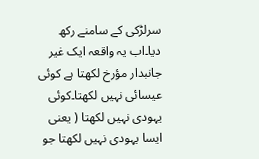سرلڑکی کے سامنے رکھ دیا۔اب یہ واقعہ ایک غیر جانبدار مؤرخ لکھتا ہے کوئی عیسائی نہیں لکھتا۔کوئی یہودی نہیں لکھتا ( یعنی ایسا یہودی نہیں لکھتا جو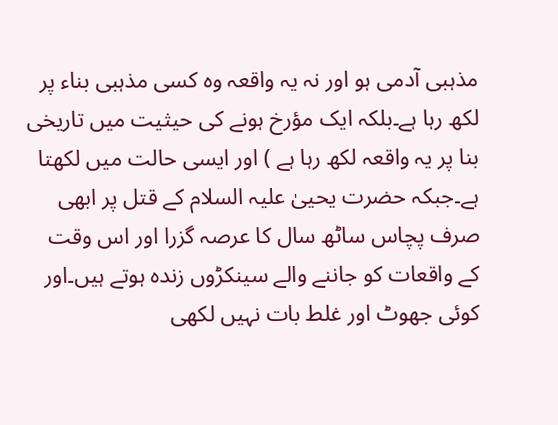مذہبی آدمی ہو اور نہ یہ واقعہ وہ کسی مذہبی بناء پر لکھ رہا ہے۔بلکہ ایک مؤرخ ہونے کی حیثیت میں تاریخی بنا پر یہ واقعہ لکھ رہا ہے ) اور ایسی حالت میں لکھتا ہے۔جبکہ حضرت یحییٰ علیہ السلام کے قتل پر ابھی صرف پچاس ساٹھ سال کا عرصہ گزرا اور اس وقت کے واقعات کو جاننے والے سینکڑوں زندہ ہوتے ہیں۔اور کوئی جھوٹ اور غلط بات نہیں لکھی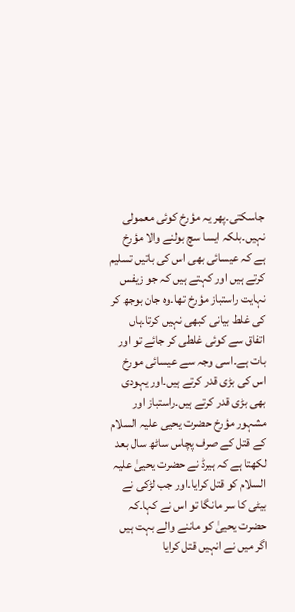جاسکتی۔پھر یہ مؤرخ کوئی معمولی نہیں۔بلکہ ایسا سچ بولنے والا مؤرخ ہے کہ عیسائی بھی اس کی باتیں تسلیم کرتے ہیں اور کہتے ہیں کہ جو زیفس نہایت راستباز مؤرخ تھا۔وہ جان بوجھ کر کی غلط بیانی کبھی نہیں کرتا۔ہاں اتفاق سے کوئی غلطی کر جائے تو اور بات ہے۔اسی وجہ سے عیسائی مورخ اس کی بڑی قدر کرتے ہیں۔اور یہودی بھی بڑی قدر کرتے ہیں۔راستباز اور مشہور مؤرخ حضرت یحیی علیہ السلام کے قتل کے صرف پچاس ساٹھ سال بعد لکھتا ہے کہ ہیرڈ نے حضرت یحییٰ علیہ السلام کو قتل کرایا۔اور جب لڑکی نے بیٹی کا سر مانگا تو اس نے کہا۔کہ حضرت یحییٰ کو ماننے والے بہت ہیں اگر میں نے انہیں قتل کرایا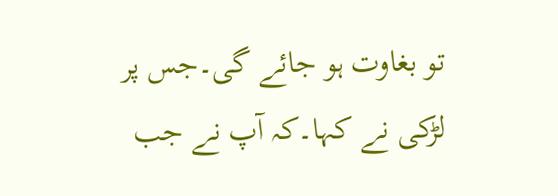تو بغاوت ہو جائے گی۔جس پر لڑکی نے کہا۔کہ آپ نے جب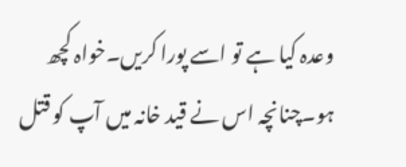وعدہ کیا ہے تو اسے پورا کریں۔خواہ کچھ ہو۔چنانچہ اس نے قید خانہ میں آپ کو قتل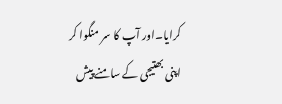کرایا۔اور آپ کا سر منگوا کر اپنی بھتیجی کے سامنے پیش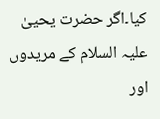کیا۔اگر حضرت یحییٰ علیہ السلام کے مریدوں اور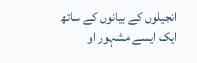انجیلوں کے بیانوں کے ساتھ ایک ایسے مشہور او